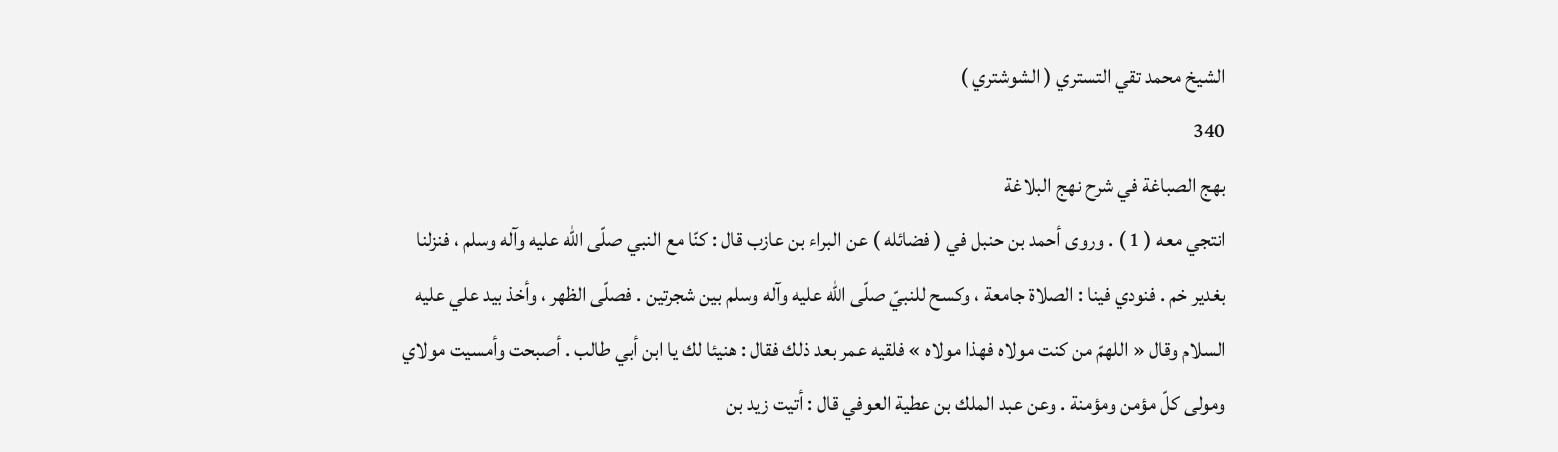الشيخ محمد تقي التستري ( الشوشتري )
340
بهج الصباغة في شرح نهج البلاغة
انتجي معه ( 1 ) . وروى أحمد بن حنبل في ( فضائله ) عن البراء بن عازب قال : كنّا مع النبي صلّى اللّه عليه وآله وسلم ، فنزلنا بغدير خم . فنودي فينا : الصلاة جامعة ، وكسح للنبيّ صلّى اللّه عليه وآله وسلم بين شجرتين . فصلّى الظهر ، وأخذ بيد علي عليه السلام وقال « اللهمّ من كنت مولاه فهذا مولاه » فلقيه عمر بعد ذلك فقال : هنيئا لك يا ابن أبي طالب . أصبحت وأمسيت مولاي ومولى كلّ مؤمن ومؤمنة . وعن عبد الملك بن عطية العوفي قال : أتيت زيد بن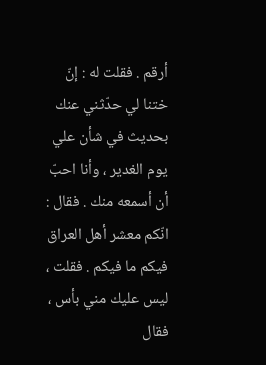أرقم . فقلت له : إنّ ختنا لي حدّثني عنك بحديث في شأن علي يوم الغدير ، وأنا احبّ أن أسمعه منك . فقال : انّكم معشر أهل العراق فيكم ما فيكم . فقلت ، ليس عليك مني بأس ، فقال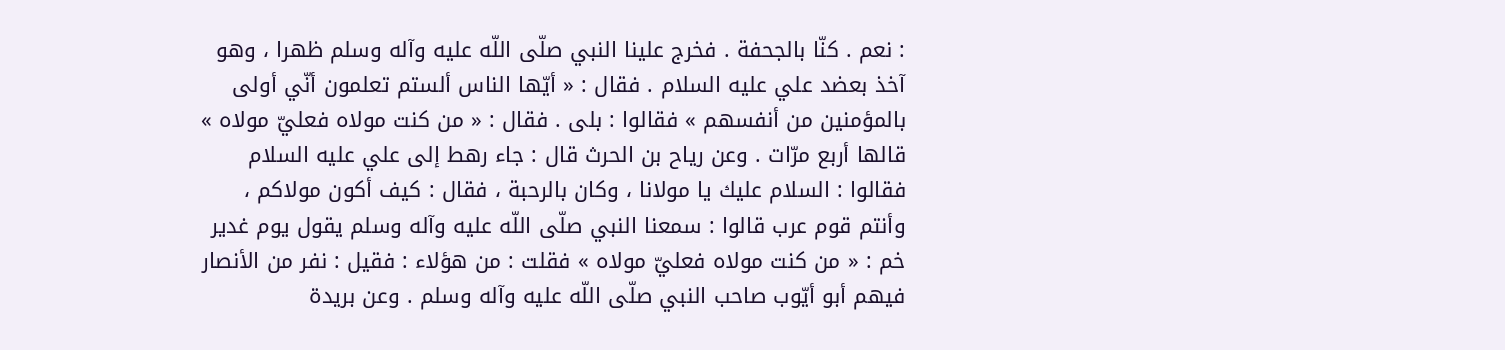: نعم . كنّا بالجحفة . فخرج علينا النبي صلّى اللّه عليه وآله وسلم ظهرا ، وهو آخذ بعضد علي عليه السلام . فقال : « أيّها الناس ألستم تعلمون أنّي أولى بالمؤمنين من أنفسهم » فقالوا : بلى . فقال : « من كنت مولاه فعليّ مولاه » قالها أربع مرّات . وعن رياح بن الحرث قال : جاء رهط إلى علي عليه السلام فقالوا : السلام عليك يا مولانا ، وكان بالرحبة ، فقال : كيف أكون مولاكم ، وأنتم قوم عرب قالوا : سمعنا النبي صلّى اللّه عليه وآله وسلم يقول يوم غدير خم : « من كنت مولاه فعليّ مولاه » فقلت : من هؤلاء : فقيل : نفر من الأنصار فيهم أبو أيّوب صاحب النبي صلّى اللّه عليه وآله وسلم . وعن بريدة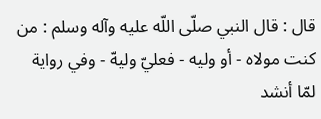قال : قال النبي صلّى اللّه عليه وآله وسلم : من كنت مولاه - أو وليه - فعليّ وليهّ - وفي رواية لمّا أنشد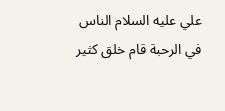علي عليه السلام الناس في الرحبة قام خلق كثير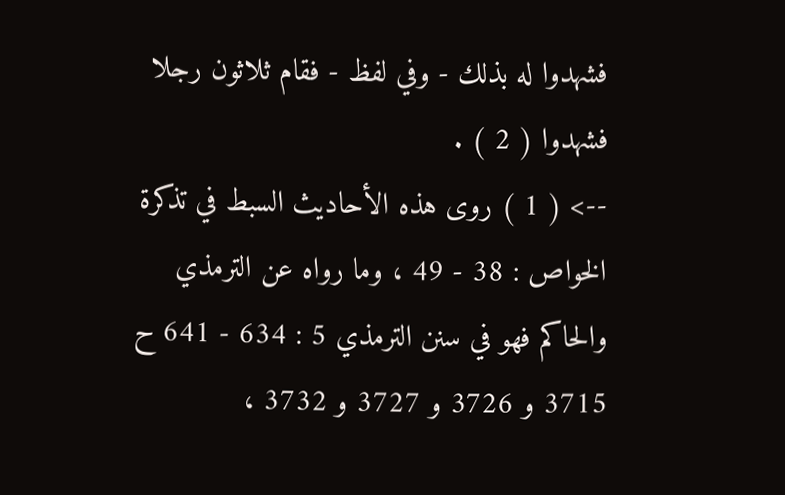فشهدوا له بذلك - وفي لفظ - فقام ثلاثون رجلا فشهدوا ( 2 ) .
--> ( 1 ) روى هذه الأحاديث السبط في تذكرة الخواص : 38 - 49 ، وما رواه عن الترمذي والحاكم فهو في سنن الترمذي 5 : 634 - 641 ح 3715 و 3726 و 3727 و 3732 ،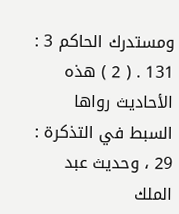ومستدرك الحاكم 3 : 131 . ( 2 ) هذه الأحاديث رواها السبط في التذكرة : 29 ، وحديث عبد الملك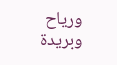ورياح وبريدة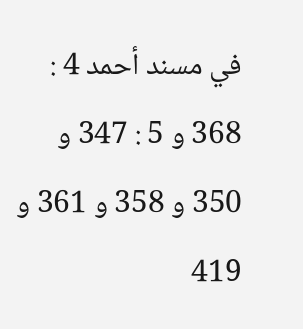في مسند أحمد 4 : 368 و 5 : 347 و 350 و 358 و 361 و 419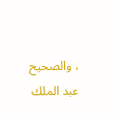، والصحيح عبد الملك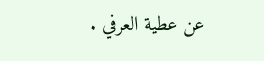عن عطية العرفي .